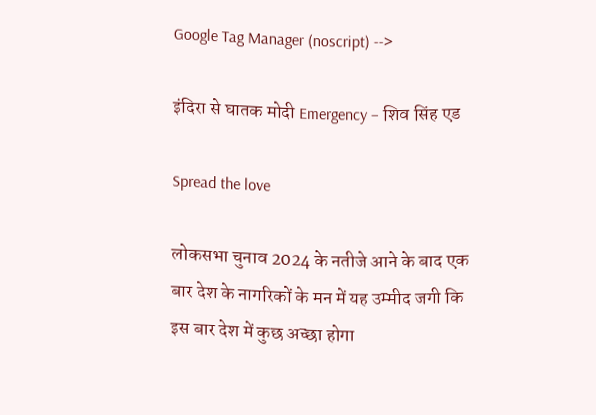Google Tag Manager (noscript) -->

इंदिरा से घातक मोदी Emergency – शिव सिंह एड

Spread the love

लोकसभा चुनाव 2024 के नतीजे आने के बाद एक बार देश के नागरिकों के मन में यह उम्मीद जगी कि इस बार देश में कुछ अच्छा होगा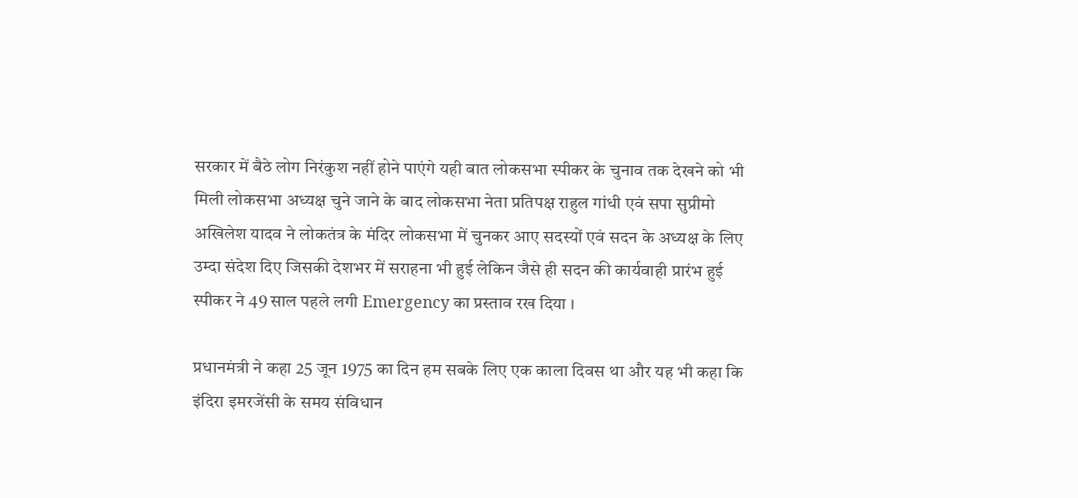सरकार में बैठे लोग निरंकुश नहीं होने पाएंगे यही बात लोकसभा स्पीकर के चुनाव तक देखने को भी मिली लोकसभा अध्यक्ष चुने जाने के बाद लोकसभा नेता प्रतिपक्ष राहुल गांधी एवं सपा सुप्रीमो अखिलेश यादव ने लोकतंत्र के मंदिर लोकसभा में चुनकर आए सदस्यों एवं सदन के अध्यक्ष के लिए उम्दा संदेश दिए जिसकी देशभर में सराहना भी हुई लेकिन जैसे ही सदन की कार्यवाही प्रारंभ हुई स्पीकर ने 49 साल पहले लगी Emergency का प्रस्ताव रख दिया ।

प्रधानमंत्री ने कहा 25 जून 1975 का दिन हम सबके लिए एक काला दिवस था और यह भी कहा कि इंदिरा इमरजेंसी के समय संविधान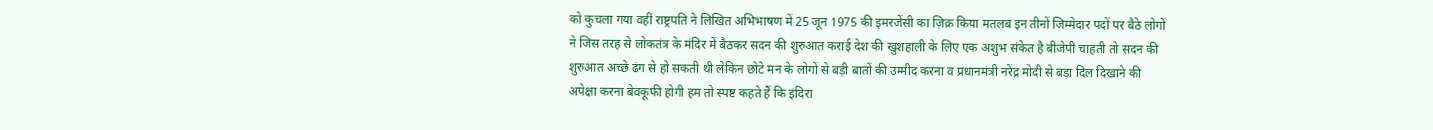को कुचला गया वहीं राष्ट्रपति ने लिखित अभिभाषण में 25 जून 1975 की इमरजेंसी का ज़िक्र किया मतलब इन तीनों जिम्मेदार पदों पर बैठे लोगों ने जिस तरह से लोकतंत्र के मंदिर में बैठकर सदन की शुरुआत कराई देश की खुशहाली के लिए एक अशुभ संकेत है बीजेपी चाहती तो सदन की शुरुआत अच्छे ढंग से हो सकती थी लेकिन छोटे मन के लोगों से बड़ी बातों की उम्मीद करना व प्रधानमंत्री नरेंद्र मोदी से बड़ा दिल दिखाने की अपेक्षा करना बेवकूफी होगी हम तो स्पष्ट कहते हैं कि इंदिरा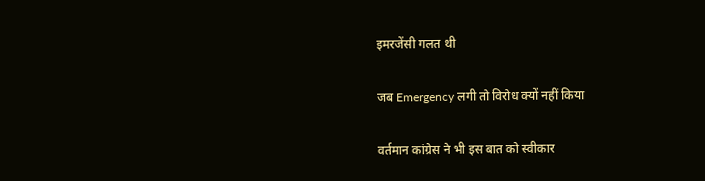इमरजेंसी गलत थी

जब Emergency लगी तो विरोध क्यों नहीं किया

वर्तमान कांग्रेस ने भी इस बात को स्वीकार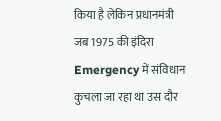किया है लेकिन प्रधानमंत्री जब 1975 की इंदिरा Emergency में संविधान कुचला जा रहा था उस दौर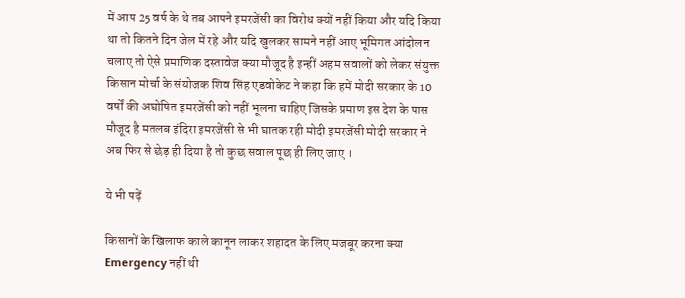में आप 25 वर्ष के थे तब आपने इमरजेंसी का विरोध क्यों नहीं किया और यदि किया था तो कितने दिन जेल में रहे और यदि खुलकर सामने नहीं आए भूमिगत आंदोलन चलाए तो ऐसे प्रमाणिक दस्तावेज क्या मौजूद है इन्हीं अहम सवालों को लेकर संयुक्त किसान मोर्चा के संयोजक शिव सिंह एडवोकेट ने कहा कि हमें मोदी सरकार के 10 वर्षों की अघोषित इमरजेंसी को नहीं भूलना चाहिए जिसके प्रमाण इस देश के पास मौजूद है मतलब इंदिरा इमरजेंसी से भी घातक रही मोदी इमरजेंसी मोदी सरकार ने अब फिर से छेड़ ही दिया है तो कुछ सवाल पूछ ही लिए जाए ।

ये भी पढ़ें

किसानों के खिलाफ काले कानून लाकर शहादत के लिए मजबूर करना क्या Emergency नहीं थी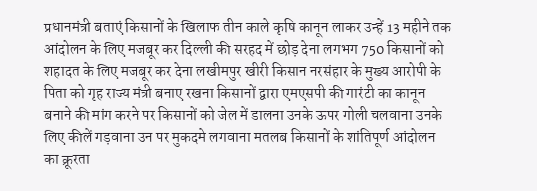प्रधानमंत्री बताएं किसानों के खिलाफ तीन काले कृषि कानून लाकर उन्हें 13 महीने तक आंदोलन के लिए मजबूर कर दिल्ली की सरहद में छोड़ देना लगभग 750 किसानों को शहादत के लिए मजबूर कर देना लखीमपुर खीरी किसान नरसंहार के मुख्य आरोपी के पिता को गृह राज्य मंत्री बनाए रखना किसानों द्वारा एमएसपी की गारंटी का कानून बनाने की मांग करने पर किसानों को जेल में डालना उनके ऊपर गोली चलवाना उनके लिए कीलें गड़वाना उन पर मुकदमे लगवाना मतलब किसानों के शांतिपूर्ण आंदोलन का क्रूरता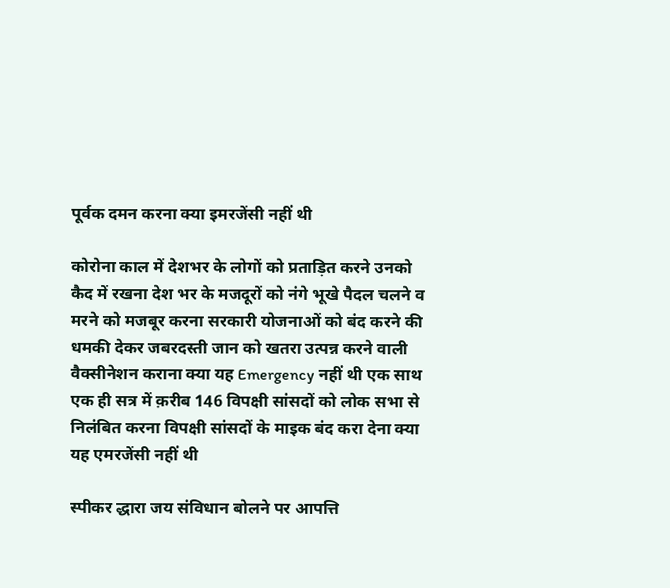पूर्वक दमन करना क्या इमरजेंसी नहीं थी

कोरोना काल में देशभर के लोगों को प्रताड़ित करने उनको कैद में रखना देश भर के मजदूरों को नंगे भूखे पैदल चलने व मरने को मजबूर करना सरकारी योजनाओं को बंद करने की धमकी देकर जबरदस्ती जान को खतरा उत्पन्न करने वाली वैक्सीनेशन कराना क्या यह Emergency नहीं थी एक साथ एक ही सत्र में क़रीब 146 विपक्षी सांसदों को लोक सभा से निलंबित करना विपक्षी सांसदों के माइक बंद करा देना क्या यह एमरजेंसी नहीं थी

स्पीकर द्धारा जय संविधान बोलने पर आपत्ति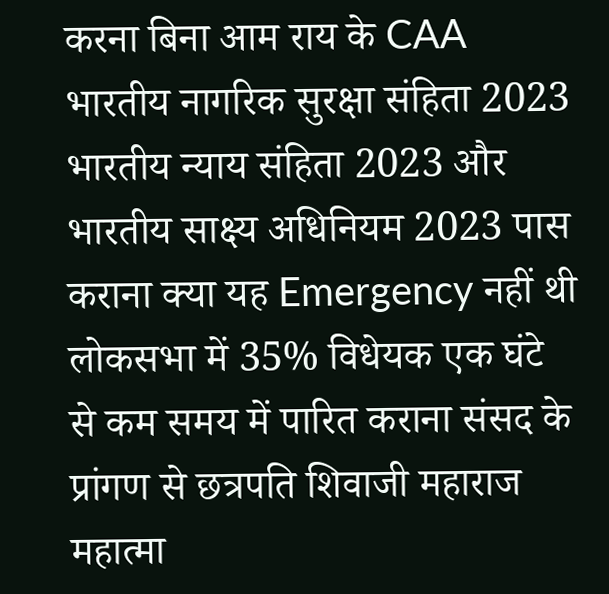करना बिना आम राय के CAA भारतीय नागरिक सुरक्षा संहिता 2023 भारतीय न्याय संहिता 2023 और भारतीय साक्ष्य अधिनियम 2023 पास कराना क्या यह Emergency नहीं थी लोकसभा में 35% विधेयक एक घंटे से कम समय में पारित कराना संसद के प्रांगण से छत्रपति शिवाजी महाराज महात्मा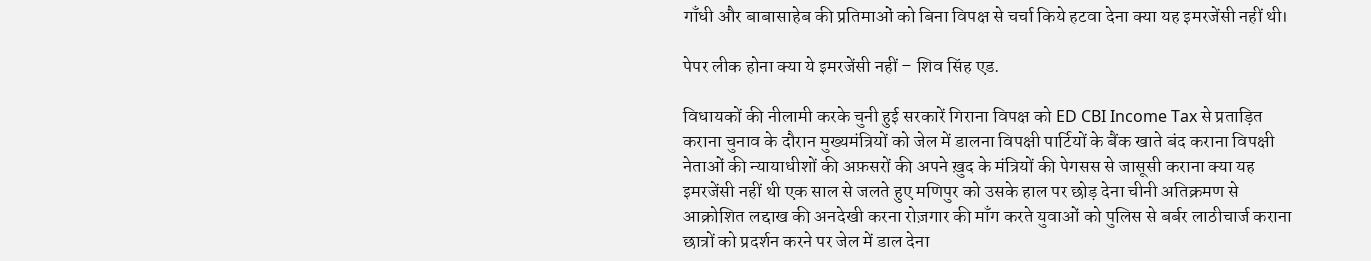गाँधी और बाबासाहेब की प्रतिमाओं को बिना विपक्ष से चर्चा किये हटवा देना क्या यह इमरजेंसी नहीं थी।

पेपर लीक होना क्या ये इमरजेंसी नहीं – शिव सिंह एड.

विधायकों की नीलामी करके चुनी हुई सरकारें गिराना विपक्ष को ED CBI Income Tax से प्रताड़ित कराना चुनाव के दौरान मुख्यमंत्रियों को जेल में डालना विपक्षी पार्टियों के बैंक खाते बंद कराना विपक्षी नेताओं की न्यायाधीशों की अफ़सरों की अपने ख़ुद के मंत्रियों की पेगसस से जासूसी कराना क्या यह इमरजेंसी नहीं थी एक साल से जलते हुए मणिपुर को उसके हाल पर छोड़ देना चीनी अतिक्रमण से आक्रोशित लद्दाख की अनदेखी करना रोज़गार की माँग करते युवाओं को पुलिस से बर्बर लाठीचार्ज कराना छात्रों को प्रदर्शन करने पर जेल में डाल देना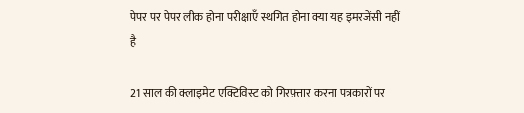पेपर पर पेपर लीक होना परीक्षाएँ स्थगित होना क्या यह इमरजेंसी नहीं है

21 साल की क्लाइमेट एक्टिविस्ट को गिरफ़्तार करना पत्रकारों पर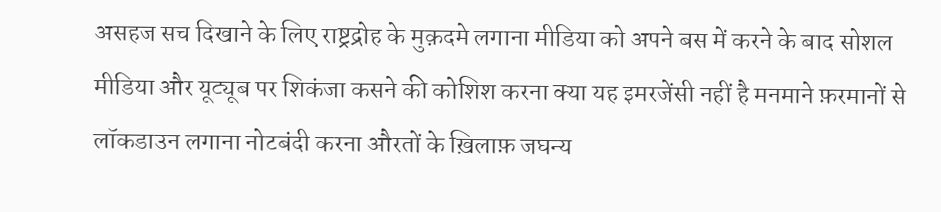असहज सच दिखाने के लिए राष्ट्रद्रोह के मुक़दमे लगाना मीडिया को अपने बस में करने के बाद सोशल मीडिया और यूट्यूब पर शिकंजा कसने की कोशिश करना क्या यह इमरजेंसी नहीं है मनमाने फ़रमानों से लॉकडाउन लगाना नोटबंदी करना औरतों के ख़िलाफ़ जघन्य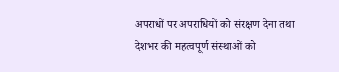अपराधों पर अपराधियों को संरक्षण देना तथा देशभर की महत्वपूर्ण संस्थाओं को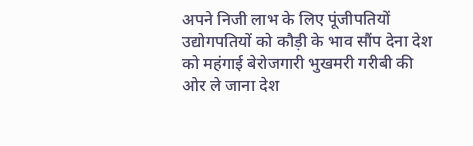अपने निजी लाभ के लिए पूंजीपतियों उद्योगपतियों को कौड़ी के भाव सौंप देना देश को महंगाई बेरोजगारी भुखमरी गरीबी की ओर ले जाना देश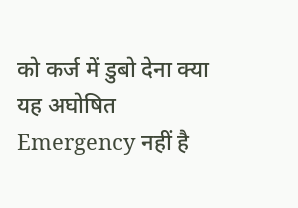को कर्ज में डुबो देना क्या यह अघोषित Emergency नहीं है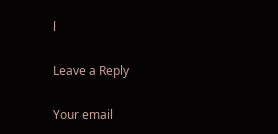l

Leave a Reply

Your email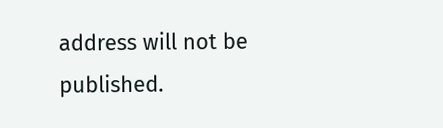address will not be published.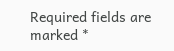Required fields are marked *